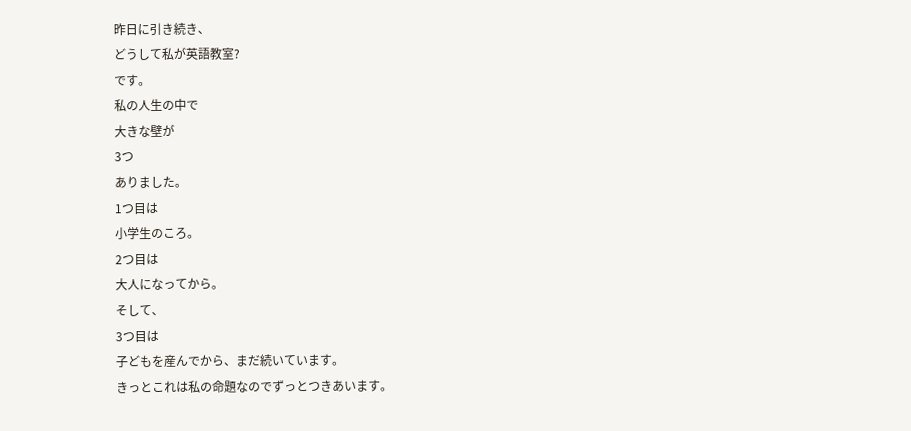昨日に引き続き、
どうして私が英語教室?
です。
私の人生の中で
大きな壁が
3つ
ありました。
1つ目は
小学生のころ。
2つ目は
大人になってから。
そして、
3つ目は
子どもを産んでから、まだ続いています。
きっとこれは私の命題なのでずっとつきあいます。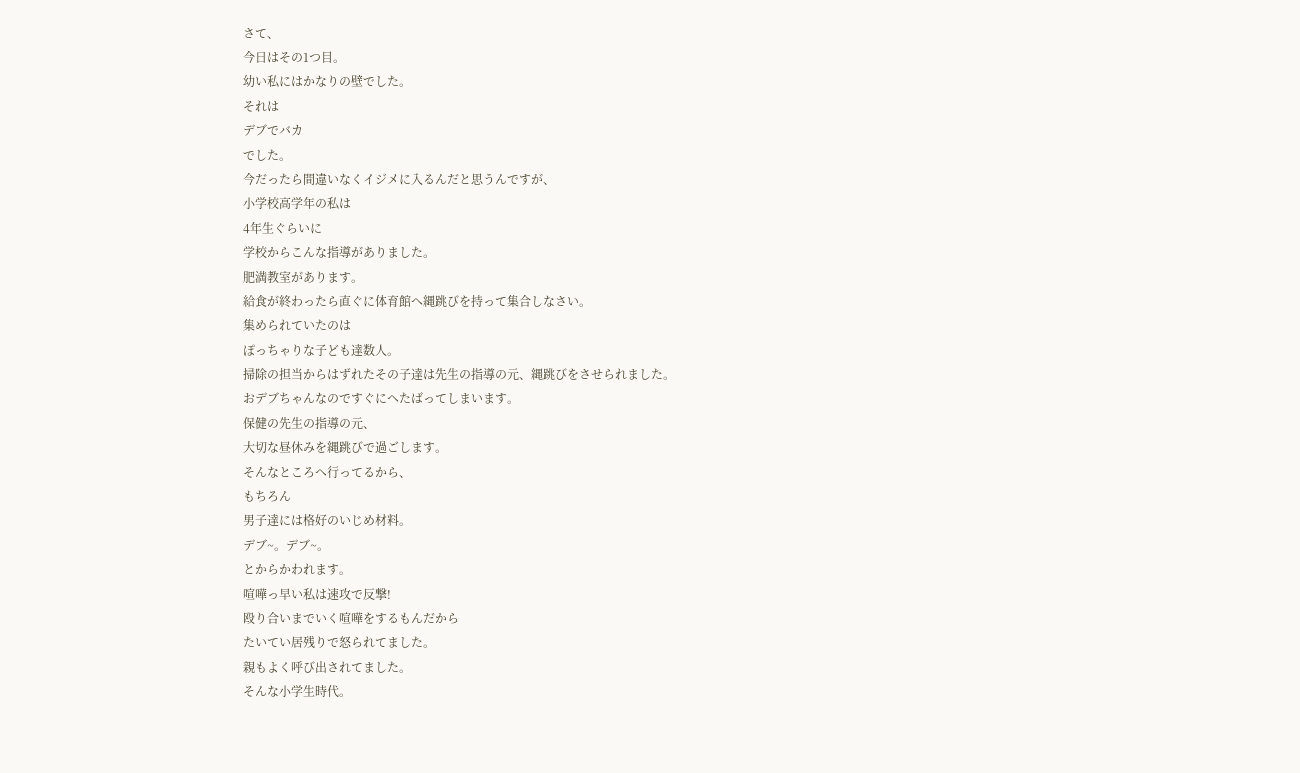さて、
今日はその1つ目。
幼い私にはかなりの壁でした。
それは
デブでバカ
でした。
今だったら間違いなくイジメに入るんだと思うんですが、
小学校高学年の私は
4年生ぐらいに
学校からこんな指導がありました。
肥満教室があります。
給食が終わったら直ぐに体育館へ縄跳びを持って集合しなさい。
集められていたのは
ぽっちゃりな子ども達数人。
掃除の担当からはずれたその子達は先生の指導の元、縄跳びをさせられました。
おデブちゃんなのですぐにへたばってしまいます。
保健の先生の指導の元、
大切な昼休みを縄跳びで過ごします。
そんなところへ行ってるから、
もちろん
男子達には格好のいじめ材料。
デブ~。デブ~。
とからかわれます。
喧嘩っ早い私は速攻で反撃!
殴り合いまでいく喧嘩をするもんだから
たいてい居残りで怒られてました。
親もよく呼び出されてました。
そんな小学生時代。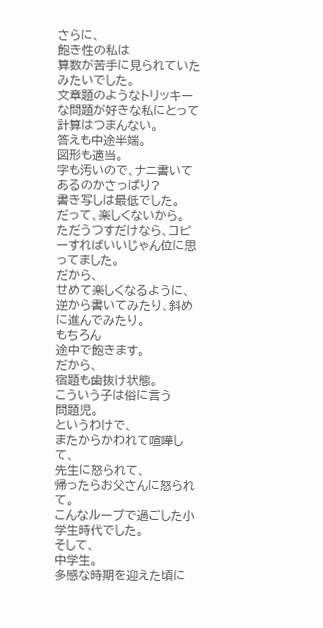さらに、
飽き性の私は
算数が苦手に見られていたみたいでした。
文章題のようなトリッキーな問題が好きな私にとって
計算はつまんない。
答えも中途半端。
図形も適当。
字も汚いので、ナニ書いてあるのかさっぱり?
書き写しは最低でした。
だって、楽しくないから。
ただうつすだけなら、コピーすればいいじゃん位に思ってました。
だから、
せめて楽しくなるように、
逆から書いてみたり、斜めに進んでみたり。
もちろん
途中で飽きます。
だから、
宿題も歯抜け状態。
こういう子は俗に言う
問題児。
というわけで、
またからかわれて喧嘩して、
先生に怒られて、
帰ったらお父さんに怒られて。
こんなループで過ごした小学生時代でした。
そして、
中学生。
多感な時期を迎えた頃に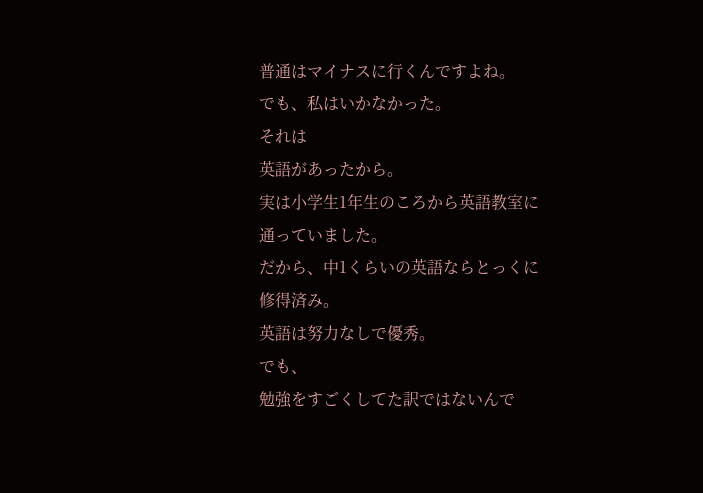普通はマイナスに行くんですよね。
でも、私はいかなかった。
それは
英語があったから。
実は小学生1年生のころから英語教室に通っていました。
だから、中1くらいの英語ならとっくに修得済み。
英語は努力なしで優秀。
でも、
勉強をすごくしてた訳ではないんで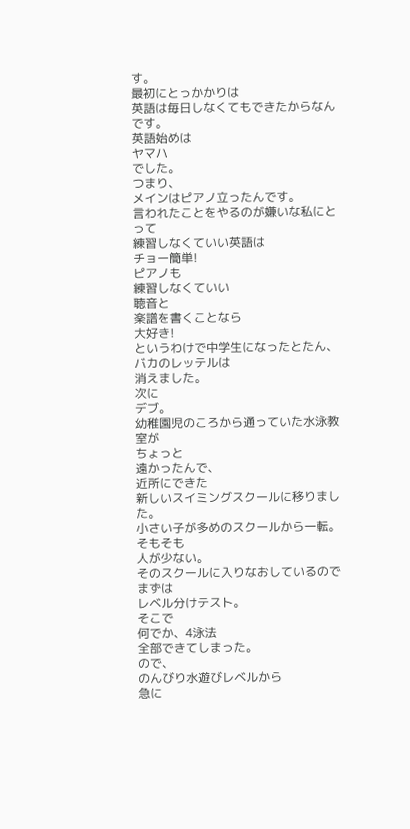す。
最初にとっかかりは
英語は毎日しなくてもできたからなんです。
英語始めは
ヤマハ
でした。
つまり、
メインはピアノ立ったんです。
言われたことをやるのが嫌いな私にとって
練習しなくていい英語は
チョー簡単!
ピアノも
練習しなくていい
聴音と
楽譜を書くことなら
大好き!
というわけで中学生になったとたん、
バカのレッテルは
消えました。
次に
デブ。
幼稚園児のころから通っていた水泳教室が
ちょっと
遠かったんで、
近所にできた
新しいスイミングスクールに移りました。
小さい子が多めのスクールから一転。
そもそも
人が少ない。
そのスクールに入りなおしているので
まずは
レベル分けテスト。
そこで
何でか、4泳法
全部できてしまった。
ので、
のんびり水遊びレベルから
急に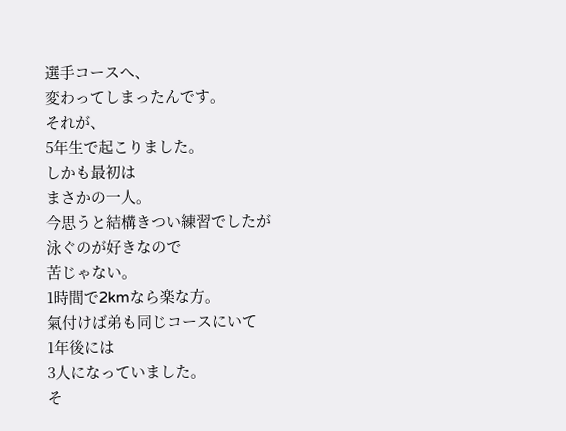選手コースへ、
変わってしまったんです。
それが、
5年生で起こりました。
しかも最初は
まさかの一人。
今思うと結構きつい練習でしたが
泳ぐのが好きなので
苦じゃない。
1時間で2kmなら楽な方。
氣付けば弟も同じコースにいて
1年後には
3人になっていました。
そ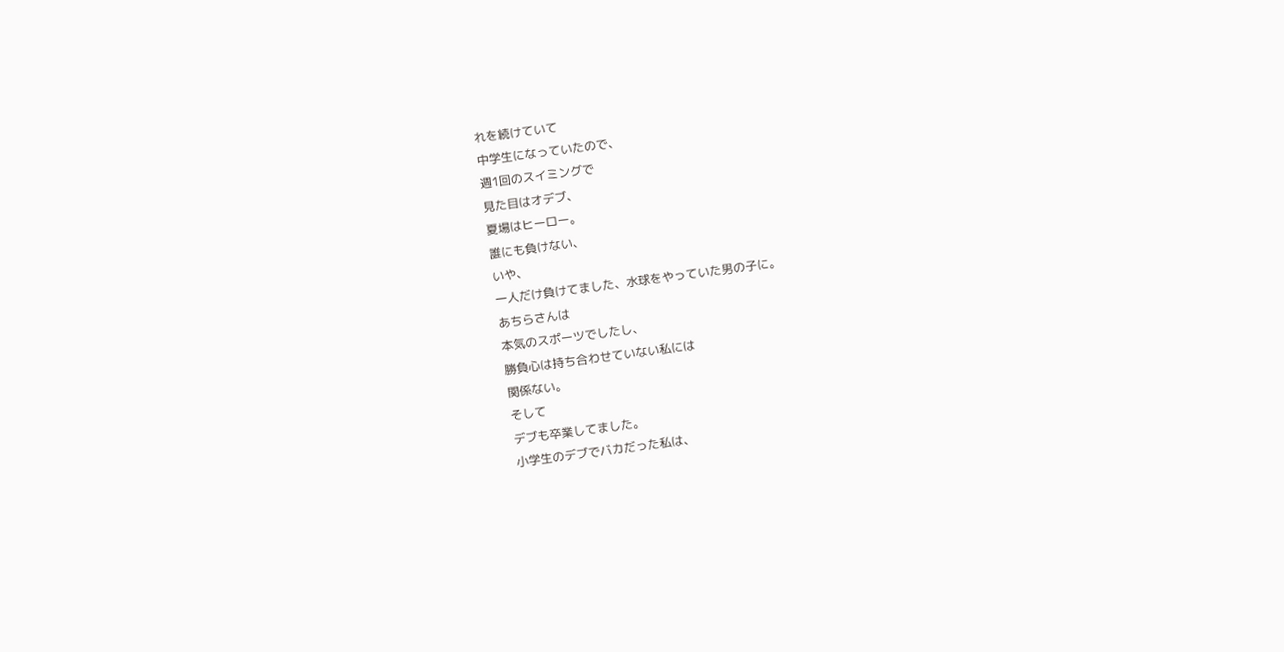れを続けていて
中学生になっていたので、
週1回のスイミングで
見た目はオデブ、
夏場はヒーロー。
誰にも負けない、
いや、
一人だけ負けてました、水球をやっていた男の子に。
あちらさんは
本気のスポーツでしたし、
勝負心は持ち合わせていない私には
関係ない。
そして
デブも卒業してました。
小学生のデブでバカだった私は、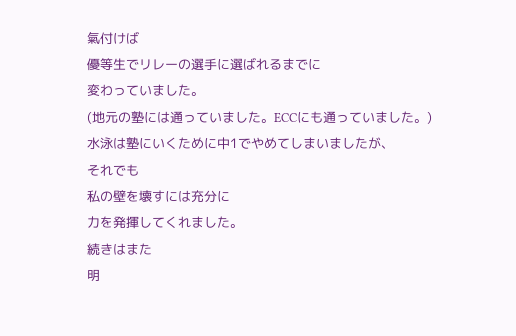氣付けば
優等生でリレーの選手に選ばれるまでに
変わっていました。
(地元の塾には通っていました。ECCにも通っていました。)
水泳は塾にいくために中1でやめてしまいましたが、
それでも
私の壁を壊すには充分に
力を発揮してくれました。
続きはまた
明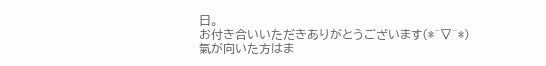日。
お付き合いいただきありがとうございます(*^▽^*)
氣が向いた方はま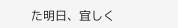た明日、宜しく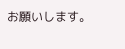お願いします。